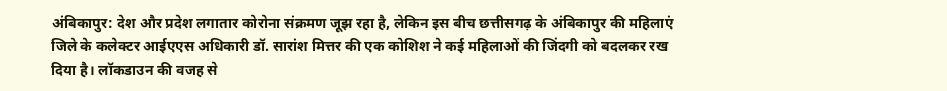अंबिकापुर: देश और प्रदेश लगातार कोरोना संक्रमण जूझ रहा है, लेकिन इस बीच छत्तीसगढ़ के अंबिकापुर की महिलाएं जिले के कलेक्टर आईएएस अधिकारी डॉ. सारांश मित्तर की एक कोशिश ने कई महिलाओं की जिंदगी को बदलकर रख दिया है। लॉकडाउन की वजह से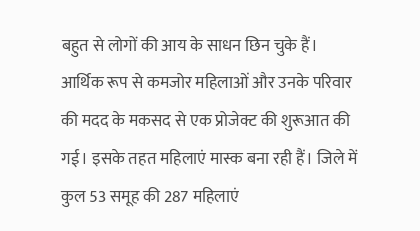बहुत से लोगों की आय के साधन छिन चुके हैं। आर्थिक रूप से कमजोर महिलाओं और उनके परिवार की मदद के मकसद से एक प्रोजेक्ट की शुरूआत की गई। इसके तहत महिलाएं मास्क बना रही हैं। जिले में कुल 53 समूह की 287 महिलाएं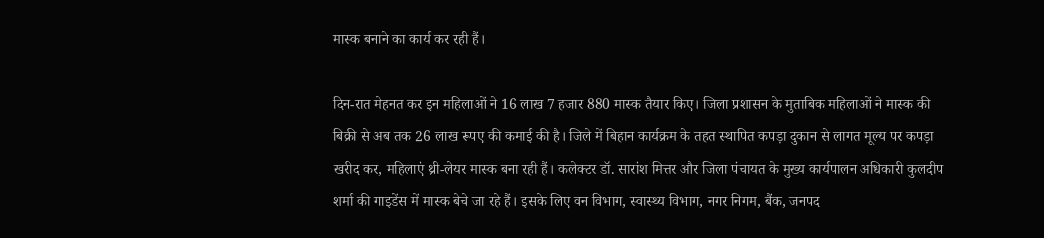मास्क बनाने का कार्य कर रही हैं।

दिन-रात मेहनत कर इन महिलाओं ने 16 लाख 7 हजार 880 मास्क तैयार किए। जिला प्रशासन के मुताबिक महिलाओं ने मास्क की बिक्री से अब तक 26 लाख रूपए की कमाई की है। जिले में बिहान कार्यक्रम के तहत स्थापित कपड़ा दुकान से लागत मूल्य पर कपड़ा खरीद कर, महिलाएं थ्री-लेयर मास्क बना रही हैं। कलेक्टर डॉ. सारांश मित्तर और जिला पंचायत के मुख्य कार्यपालन अधिकारी कुलदीप शर्मा की गाइडेंस में मास्क बेचे जा रहे हैं। इसके लिए वन विभाग, स्वास्थ्य विभाग, नगर निगम, बैंक, जनपद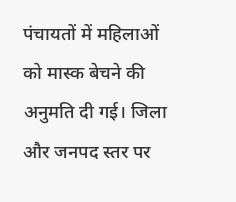पंचायतों में महिलाओं को मास्क बेचने की अनुमति दी गई। जिला और जनपद स्तर पर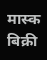मास्क बिक्री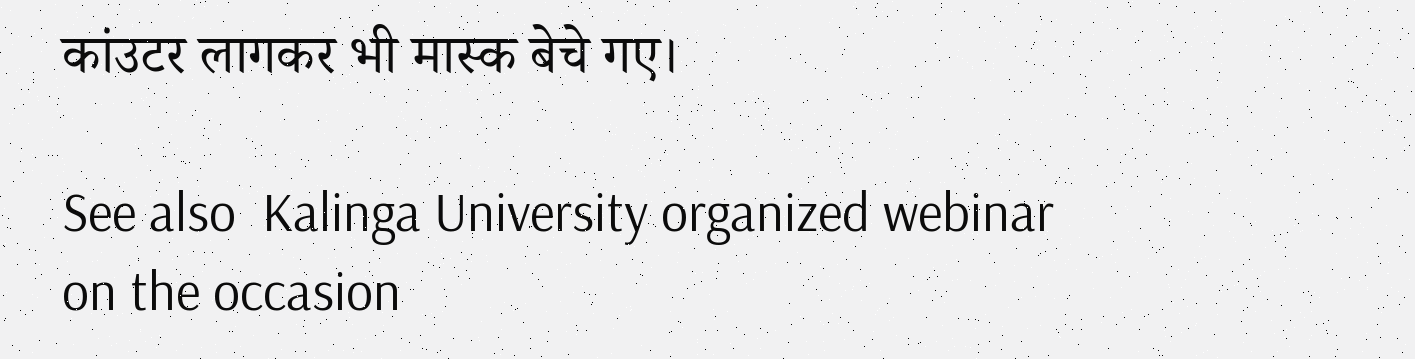कांउटर लागकर भी मास्क बेचे गए।

See also  Kalinga University organized webinar on the occasion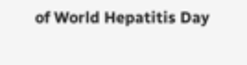of World Hepatitis Day